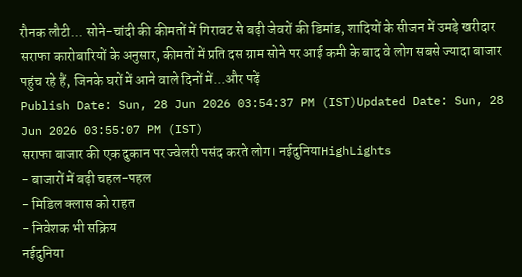रौनक लौटी... सोने-चांदी की कीमतों में गिरावट से बढ़ी जेवरों की डिमांड, शादियों के सीजन में उमड़े खरीदार
सराफा कारोबारियों के अनुसार, कीमतों में प्रति दस ग्राम सोने पर आई कमी के बाद वे लोग सबसे ज्यादा बाजार पहुंच रहे हैं, जिनके घरों में आने वाले दिनों में...और पढ़ें
Publish Date: Sun, 28 Jun 2026 03:54:37 PM (IST)Updated Date: Sun, 28 Jun 2026 03:55:07 PM (IST)
सराफा बाजार की एक दुकान पर ज्वेलरी पसंद करते लोग। नईदुनियाHighLights
- बाजारों में बढ़ी चहल-पहल
- मिडिल क्लास को राहत
- निवेशक भी सक्रिय
नईदुनिया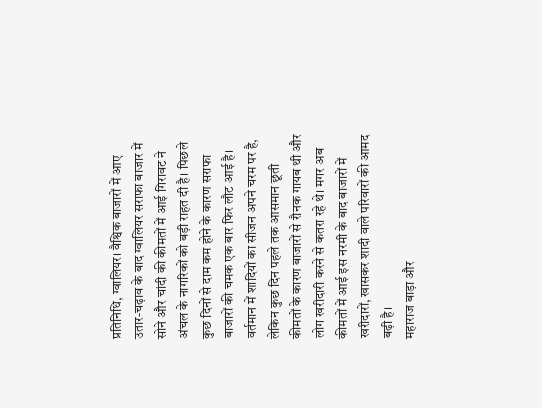प्रतिनिधि, ग्वालियर। वैश्विक बाजारों में आए उतार-चढ़ाव के बाद ग्वालियर सराफा बाजार में सोने और चांदी की कीमतों में आई गिरावट ने अंचल के नागरिकों को बड़ी राहत दी है। पिछले कुछ दिनों से दाम कम होने के कारण सराफा बाजारों की चमक एक बार फिर लौट आई है। वर्तमान में शादियों का सीजन अपने चरम पर है, लेकिन कुछ दिन पहले तक आसमान छूती कीमतों के कारण बाजारों से रौनक गायब थी और लोग खरीदारी करने से कतरा रहे थे। मगर अब कीमतों में आई इस नरमी के बाद बाजारों में खरीदारों, खासकर शादी वाले परिवारों की आमद बढ़ी है।
महाराज बाड़ा और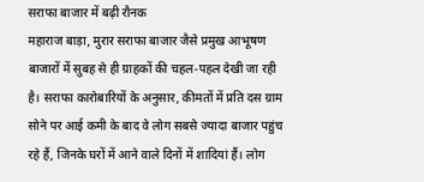सराफा बाजार में बढ़ी रौनक
महाराज बाड़ा, मुरार सराफा बाजार जैसे प्रमुख आभूषण बाजारों में सुबह से ही ग्राहकों की चहल-पहल देखी जा रही है। सराफा कारोबारियों के अनुसार, कीमतों में प्रति दस ग्राम सोने पर आई कमी के बाद वे लोग सबसे ज्यादा बाजार पहुंच रहे हैं, जिनके घरों में आने वाले दिनों में शादियां हैं। लोग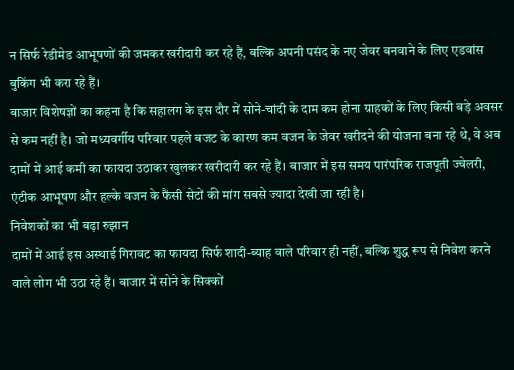न सिर्फ रेडीमेड आभूषणों की जमकर खरीदारी कर रहे हैं, बल्कि अपनी पसंद के नए जेवर बनवाने के लिए एडवांस बुकिंग भी करा रहे हैं।
बाजार विशेषज्ञों का कहना है कि सहालग के इस दौर में सोने-चांदी के दाम कम होना ग्राहकों के लिए किसी बड़े अवसर से कम नहीं है। जो मध्यवर्गीय परिवार पहले बजट के कारण कम वजन के जेवर खरीदने की योजना बना रहे थे, वे अब दामों में आई कमी का फायदा उठाकर खुलकर खरीदारी कर रहे हैं। बाजार में इस समय पारंपरिक राजपूती ज्वेलरी, एंटीक आभूषण और हल्के वजन के फैंसी सेटों की मांग सबसे ज्यादा देखी जा रही है।
निवेशकों का भी बढ़ा रुझान
दामों में आई इस अस्थाई गिरावट का फायदा सिर्फ शादी-ब्याह वाले परिवार ही नहीं, बल्कि शुद्ध रूप से निवेश करने वाले लोग भी उठा रहे हैं। बाजार में सोने के सिक्कों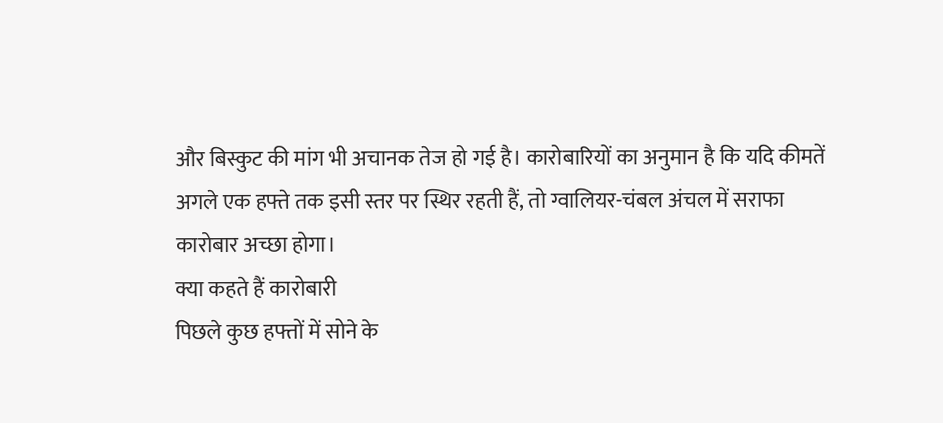और बिस्कुट की मांग भी अचानक तेज हो गई है। कारोबारियों का अनुमान है कि यदि कीमतें अगले एक हफ्ते तक इसी स्तर पर स्थिर रहती हैं, तो ग्वालियर-चंबल अंचल में सराफा कारोबार अच्छा होगा।
क्या कहते हैं कारोबारी
पिछले कुछ हफ्तों में सोने के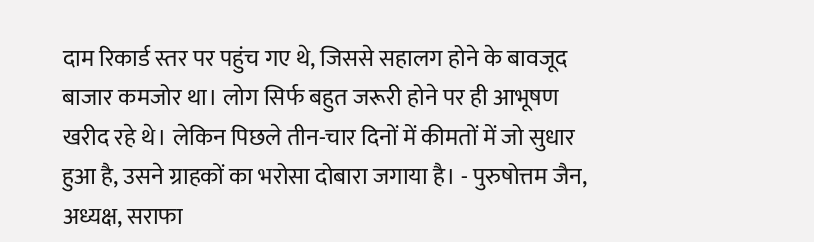दाम रिकार्ड स्तर पर पहुंच गए थे, जिससे सहालग होने के बावजूद बाजार कमजोर था। लोग सिर्फ बहुत जरूरी होने पर ही आभूषण खरीद रहे थे। लेकिन पिछले तीन-चार दिनों में कीमतों में जो सुधार हुआ है, उसने ग्राहकों का भरोसा दोबारा जगाया है। - पुरुषोत्तम जैन, अध्यक्ष, सराफा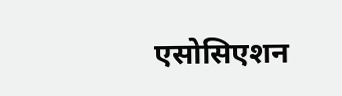एसोसिएशन